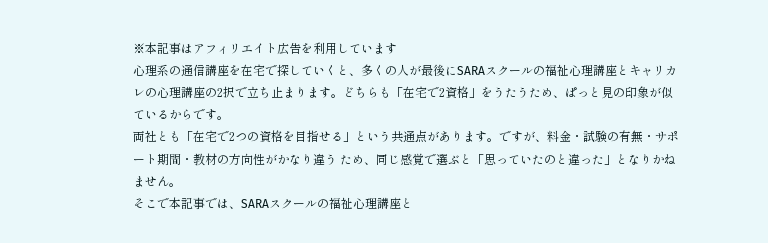※本記事はアフィリエイト広告を利用しています
心理系の通信講座を在宅で探していくと、多くの人が最後にSARAスクールの福祉心理講座とキャリカレの心理講座の2択で立ち止まります。どちらも「在宅で2資格」をうたうため、ぱっと見の印象が似ているからです。
両社とも「在宅で2つの資格を目指せる」という共通点があります。ですが、料金・試験の有無・サポート期間・教材の方向性がかなり違う ため、同じ感覚で選ぶと「思っていたのと違った」となりかねません。
そこで本記事では、SARAスクールの福祉心理講座と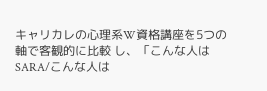キャリカレの心理系W資格講座を5つの軸で客観的に比較 し、「こんな人はSARA/こんな人は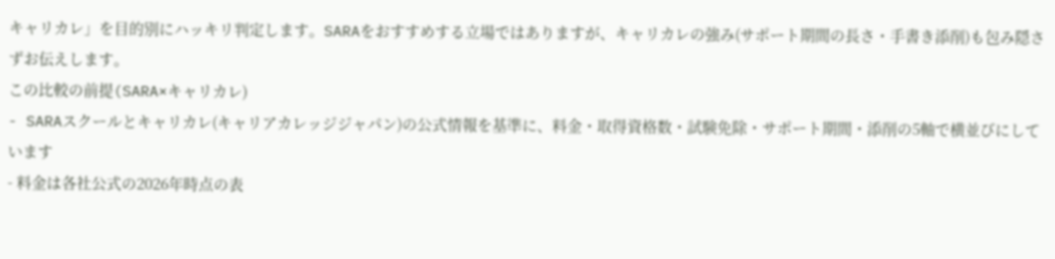キャリカレ」を目的別にハッキリ判定します。SARAをおすすめする立場ではありますが、キャリカレの強み(サポート期間の長さ・手書き添削)も包み隠さずお伝えします。
この比較の前提(SARA×キャリカレ)
- SARAスクールとキャリカレ(キャリアカレッジジャパン)の公式情報を基準に、料金・取得資格数・試験免除・サポート期間・添削の5軸で横並びにしています
- 料金は各社公式の2026年時点の表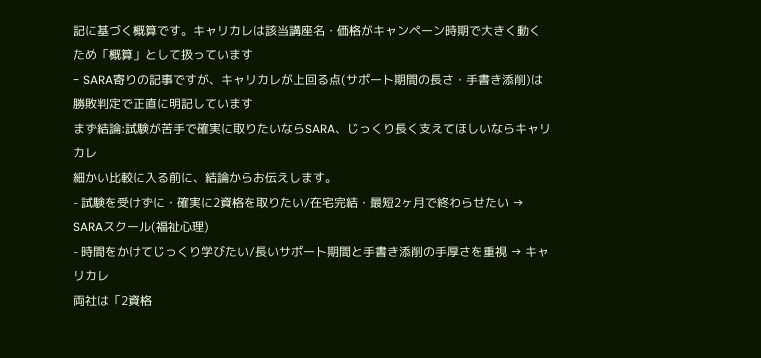記に基づく概算です。キャリカレは該当講座名・価格がキャンペーン時期で大きく動くため「概算」として扱っています
- SARA寄りの記事ですが、キャリカレが上回る点(サポート期間の長さ・手書き添削)は勝敗判定で正直に明記しています
まず結論:試験が苦手で確実に取りたいならSARA、じっくり長く支えてほしいならキャリカレ
細かい比較に入る前に、結論からお伝えします。
- 試験を受けずに・確実に2資格を取りたい/在宅完結・最短2ヶ月で終わらせたい → SARAスクール(福祉心理)
- 時間をかけてじっくり学びたい/長いサポート期間と手書き添削の手厚さを重視 → キャリカレ
両社は「2資格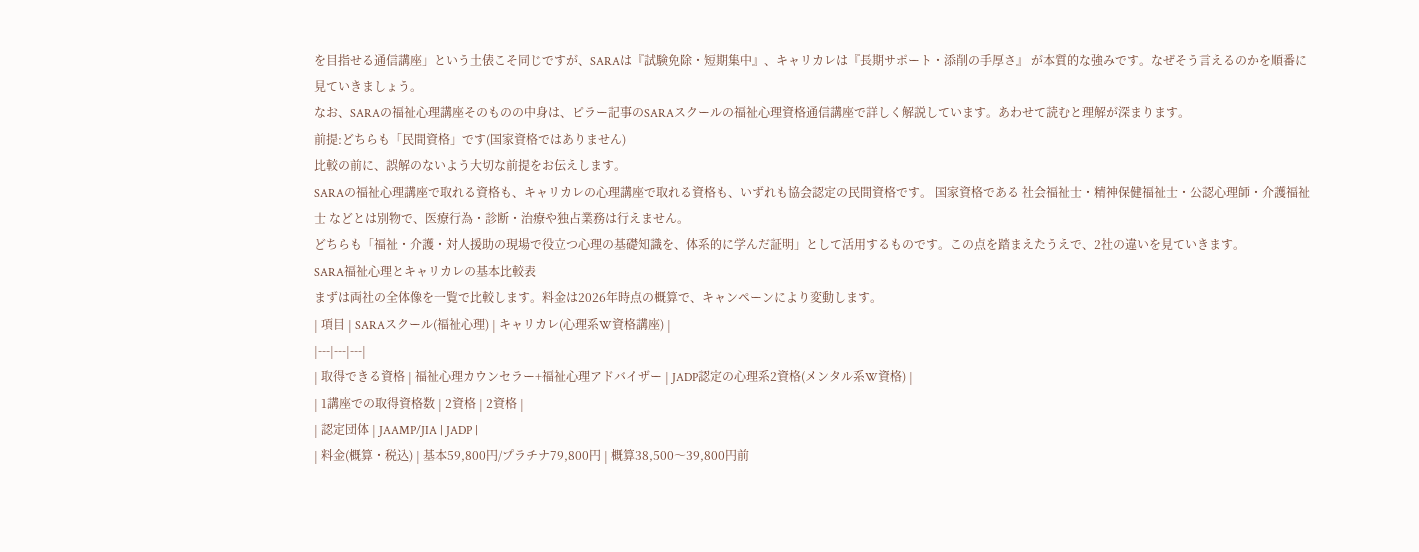を目指せる通信講座」という土俵こそ同じですが、SARAは『試験免除・短期集中』、キャリカレは『長期サポート・添削の手厚さ』 が本質的な強みです。なぜそう言えるのかを順番に見ていきましょう。
なお、SARAの福祉心理講座そのものの中身は、ピラー記事のSARAスクールの福祉心理資格通信講座で詳しく解説しています。あわせて読むと理解が深まります。
前提:どちらも「民間資格」です(国家資格ではありません)
比較の前に、誤解のないよう大切な前提をお伝えします。
SARAの福祉心理講座で取れる資格も、キャリカレの心理講座で取れる資格も、いずれも協会認定の民間資格です。 国家資格である 社会福祉士・精神保健福祉士・公認心理師・介護福祉士 などとは別物で、医療行為・診断・治療や独占業務は行えません。
どちらも「福祉・介護・対人援助の現場で役立つ心理の基礎知識を、体系的に学んだ証明」として活用するものです。この点を踏まえたうえで、2社の違いを見ていきます。
SARA福祉心理とキャリカレの基本比較表
まずは両社の全体像を一覧で比較します。料金は2026年時点の概算で、キャンペーンにより変動します。
| 項目 | SARAスクール(福祉心理) | キャリカレ(心理系W資格講座) |
|---|---|---|
| 取得できる資格 | 福祉心理カウンセラー+福祉心理アドバイザー | JADP認定の心理系2資格(メンタル系W資格) |
| 1講座での取得資格数 | 2資格 | 2資格 |
| 認定団体 | JAAMP/JIA | JADP |
| 料金(概算・税込) | 基本59,800円/プラチナ79,800円 | 概算38,500〜39,800円前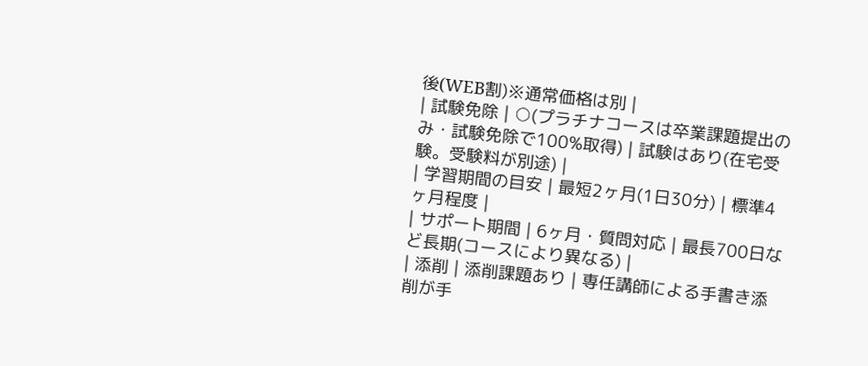後(WEB割)※通常価格は別 |
| 試験免除 | ○(プラチナコースは卒業課題提出のみ・試験免除で100%取得) | 試験はあり(在宅受験。受験料が別途) |
| 学習期間の目安 | 最短2ヶ月(1日30分) | 標準4ヶ月程度 |
| サポート期間 | 6ヶ月・質問対応 | 最長700日など長期(コースにより異なる) |
| 添削 | 添削課題あり | 専任講師による手書き添削が手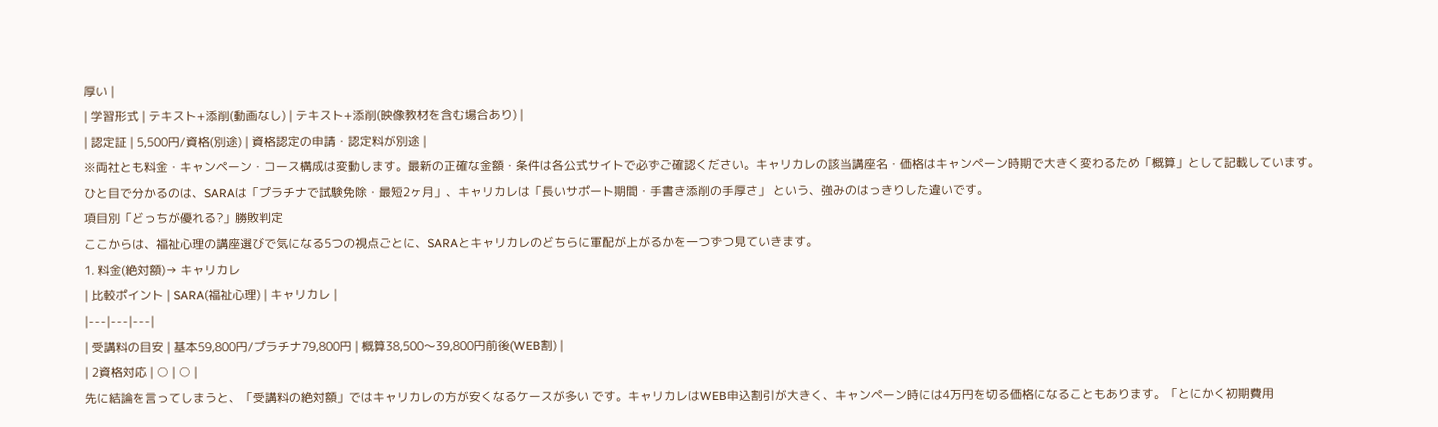厚い |
| 学習形式 | テキスト+添削(動画なし) | テキスト+添削(映像教材を含む場合あり) |
| 認定証 | 5,500円/資格(別途) | 資格認定の申請・認定料が別途 |
※両社とも料金・キャンペーン・コース構成は変動します。最新の正確な金額・条件は各公式サイトで必ずご確認ください。キャリカレの該当講座名・価格はキャンペーン時期で大きく変わるため「概算」として記載しています。
ひと目で分かるのは、SARAは「プラチナで試験免除・最短2ヶ月」、キャリカレは「長いサポート期間・手書き添削の手厚さ」 という、強みのはっきりした違いです。
項目別「どっちが優れる?」勝敗判定
ここからは、福祉心理の講座選びで気になる5つの視点ごとに、SARAとキャリカレのどちらに軍配が上がるかを一つずつ見ていきます。
1. 料金(絶対額)→ キャリカレ
| 比較ポイント | SARA(福祉心理) | キャリカレ |
|---|---|---|
| 受講料の目安 | 基本59,800円/プラチナ79,800円 | 概算38,500〜39,800円前後(WEB割) |
| 2資格対応 | ○ | ○ |
先に結論を言ってしまうと、「受講料の絶対額」ではキャリカレの方が安くなるケースが多い です。キャリカレはWEB申込割引が大きく、キャンペーン時には4万円を切る価格になることもあります。「とにかく初期費用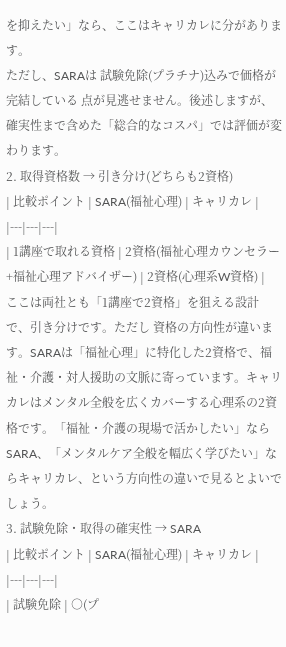を抑えたい」なら、ここはキャリカレに分があります。
ただし、SARAは 試験免除(プラチナ)込みで価格が完結している 点が見逃せません。後述しますが、確実性まで含めた「総合的なコスパ」では評価が変わります。
2. 取得資格数 → 引き分け(どちらも2資格)
| 比較ポイント | SARA(福祉心理) | キャリカレ |
|---|---|---|
| 1講座で取れる資格 | 2資格(福祉心理カウンセラー+福祉心理アドバイザー) | 2資格(心理系W資格) |
ここは両社とも「1講座で2資格」を狙える設計で、引き分けです。ただし 資格の方向性が違います。SARAは「福祉心理」に特化した2資格で、福祉・介護・対人援助の文脈に寄っています。キャリカレはメンタル全般を広くカバーする心理系の2資格です。「福祉・介護の現場で活かしたい」ならSARA、「メンタルケア全般を幅広く学びたい」ならキャリカレ、という方向性の違いで見るとよいでしょう。
3. 試験免除・取得の確実性 → SARA
| 比較ポイント | SARA(福祉心理) | キャリカレ |
|---|---|---|
| 試験免除 | ○(プ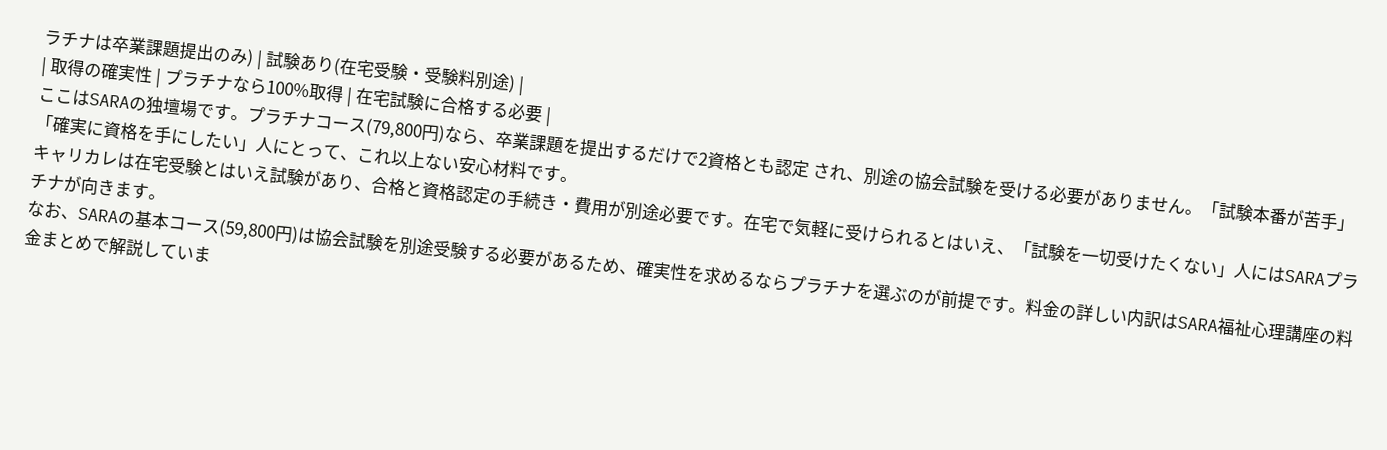ラチナは卒業課題提出のみ) | 試験あり(在宅受験・受験料別途) |
| 取得の確実性 | プラチナなら100%取得 | 在宅試験に合格する必要 |
ここはSARAの独壇場です。プラチナコース(79,800円)なら、卒業課題を提出するだけで2資格とも認定 され、別途の協会試験を受ける必要がありません。「試験本番が苦手」「確実に資格を手にしたい」人にとって、これ以上ない安心材料です。
キャリカレは在宅受験とはいえ試験があり、合格と資格認定の手続き・費用が別途必要です。在宅で気軽に受けられるとはいえ、「試験を一切受けたくない」人にはSARAプラチナが向きます。
なお、SARAの基本コース(59,800円)は協会試験を別途受験する必要があるため、確実性を求めるならプラチナを選ぶのが前提です。料金の詳しい内訳はSARA福祉心理講座の料金まとめで解説していま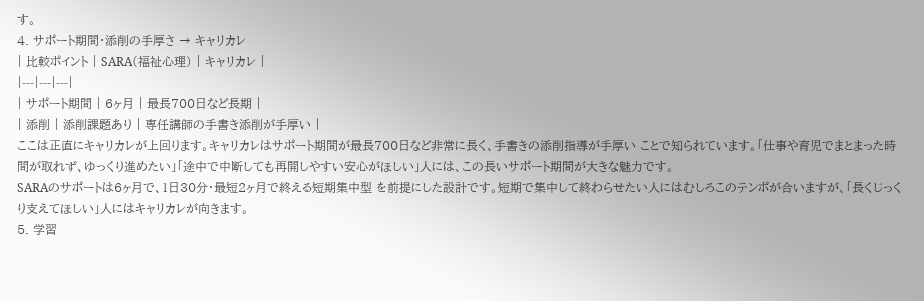す。
4. サポート期間・添削の手厚さ → キャリカレ
| 比較ポイント | SARA(福祉心理) | キャリカレ |
|---|---|---|
| サポート期間 | 6ヶ月 | 最長700日など長期 |
| 添削 | 添削課題あり | 専任講師の手書き添削が手厚い |
ここは正直にキャリカレが上回ります。キャリカレはサポート期間が最長700日など非常に長く、手書きの添削指導が手厚い ことで知られています。「仕事や育児でまとまった時間が取れず、ゆっくり進めたい」「途中で中断しても再開しやすい安心がほしい」人には、この長いサポート期間が大きな魅力です。
SARAのサポートは6ヶ月で、1日30分・最短2ヶ月で終える短期集中型 を前提にした設計です。短期で集中して終わらせたい人にはむしろこのテンポが合いますが、「長くじっくり支えてほしい」人にはキャリカレが向きます。
5. 学習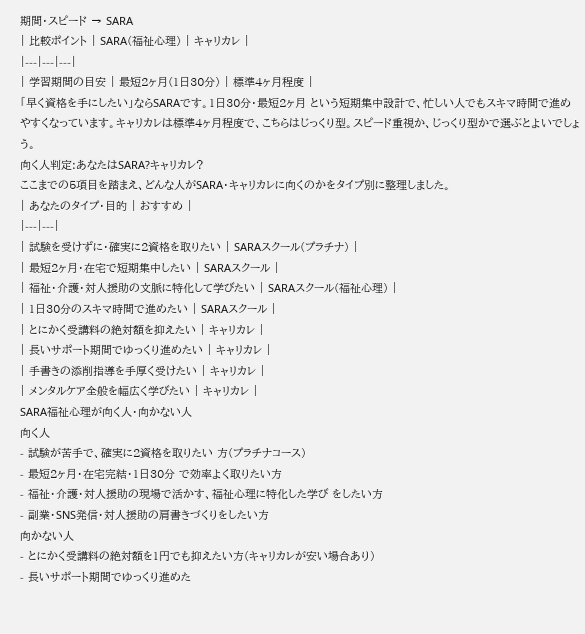期間・スピード → SARA
| 比較ポイント | SARA(福祉心理) | キャリカレ |
|---|---|---|
| 学習期間の目安 | 最短2ヶ月(1日30分) | 標準4ヶ月程度 |
「早く資格を手にしたい」ならSARAです。1日30分・最短2ヶ月 という短期集中設計で、忙しい人でもスキマ時間で進めやすくなっています。キャリカレは標準4ヶ月程度で、こちらはじっくり型。スピード重視か、じっくり型かで選ぶとよいでしょう。
向く人判定:あなたはSARA?キャリカレ?
ここまでの5項目を踏まえ、どんな人がSARA・キャリカレに向くのかをタイプ別に整理しました。
| あなたのタイプ・目的 | おすすめ |
|---|---|
| 試験を受けずに・確実に2資格を取りたい | SARAスクール(プラチナ) |
| 最短2ヶ月・在宅で短期集中したい | SARAスクール |
| 福祉・介護・対人援助の文脈に特化して学びたい | SARAスクール(福祉心理) |
| 1日30分のスキマ時間で進めたい | SARAスクール |
| とにかく受講料の絶対額を抑えたい | キャリカレ |
| 長いサポート期間でゆっくり進めたい | キャリカレ |
| 手書きの添削指導を手厚く受けたい | キャリカレ |
| メンタルケア全般を幅広く学びたい | キャリカレ |
SARA福祉心理が向く人・向かない人
向く人
- 試験が苦手で、確実に2資格を取りたい 方(プラチナコース)
- 最短2ヶ月・在宅完結・1日30分 で効率よく取りたい方
- 福祉・介護・対人援助の現場で活かす、福祉心理に特化した学び をしたい方
- 副業・SNS発信・対人援助の肩書きづくりをしたい方
向かない人
- とにかく受講料の絶対額を1円でも抑えたい方(キャリカレが安い場合あり)
- 長いサポート期間でゆっくり進めた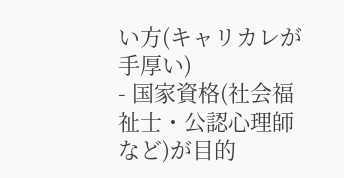い方(キャリカレが手厚い)
- 国家資格(社会福祉士・公認心理師など)が目的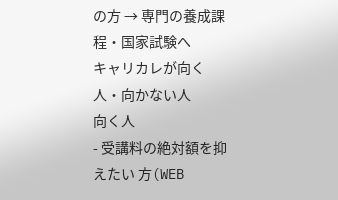の方 → 専門の養成課程・国家試験へ
キャリカレが向く人・向かない人
向く人
- 受講料の絶対額を抑えたい 方(WEB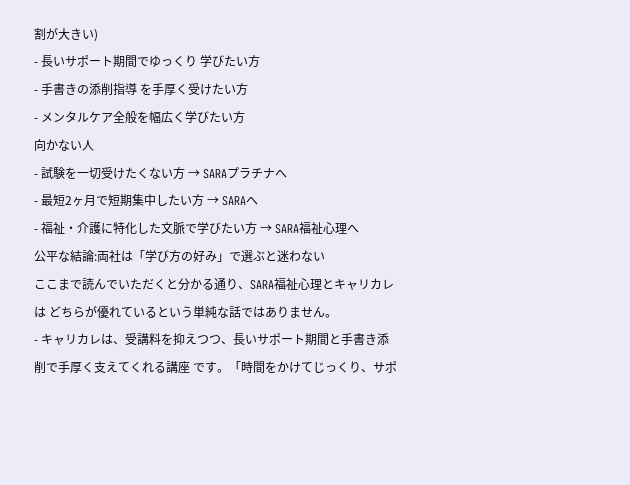割が大きい)
- 長いサポート期間でゆっくり 学びたい方
- 手書きの添削指導 を手厚く受けたい方
- メンタルケア全般を幅広く学びたい方
向かない人
- 試験を一切受けたくない方 → SARAプラチナへ
- 最短2ヶ月で短期集中したい方 → SARAへ
- 福祉・介護に特化した文脈で学びたい方 → SARA福祉心理へ
公平な結論:両社は「学び方の好み」で選ぶと迷わない
ここまで読んでいただくと分かる通り、SARA福祉心理とキャリカレは どちらが優れているという単純な話ではありません。
- キャリカレは、受講料を抑えつつ、長いサポート期間と手書き添削で手厚く支えてくれる講座 です。「時間をかけてじっくり、サポ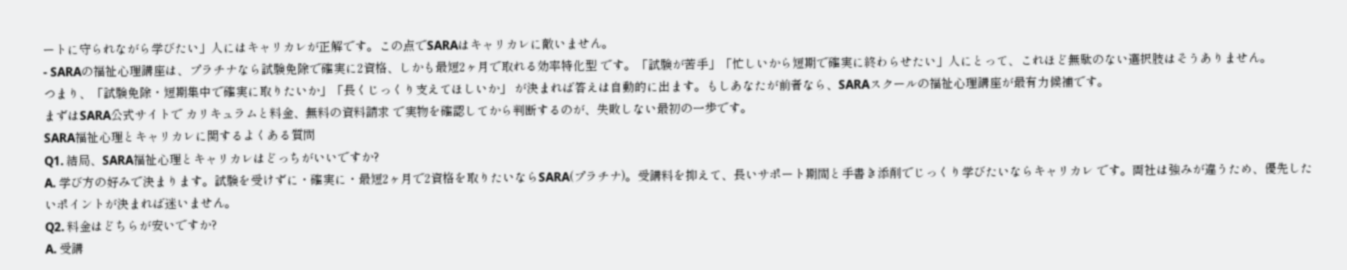ートに守られながら学びたい」人にはキャリカレが正解です。この点でSARAはキャリカレに敵いません。
- SARAの福祉心理講座は、プラチナなら試験免除で確実に2資格、しかも最短2ヶ月で取れる効率特化型 です。「試験が苦手」「忙しいから短期で確実に終わらせたい」人にとって、これほど無駄のない選択肢はそうありません。
つまり、「試験免除・短期集中で確実に取りたいか」「長くじっくり支えてほしいか」 が決まれば答えは自動的に出ます。もしあなたが前者なら、SARAスクールの福祉心理講座が最有力候補です。
まずはSARA公式サイトで カリキュラムと料金、無料の資料請求 で実物を確認してから判断するのが、失敗しない最初の一歩です。
SARA福祉心理とキャリカレに関するよくある質問
Q1. 結局、SARA福祉心理とキャリカレはどっちがいいですか?
A. 学び方の好みで決まります。試験を受けずに・確実に・最短2ヶ月で2資格を取りたいならSARA(プラチナ)。受講料を抑えて、長いサポート期間と手書き添削でじっくり学びたいならキャリカレ です。両社は強みが違うため、優先したいポイントが決まれば迷いません。
Q2. 料金はどちらが安いですか?
A. 受講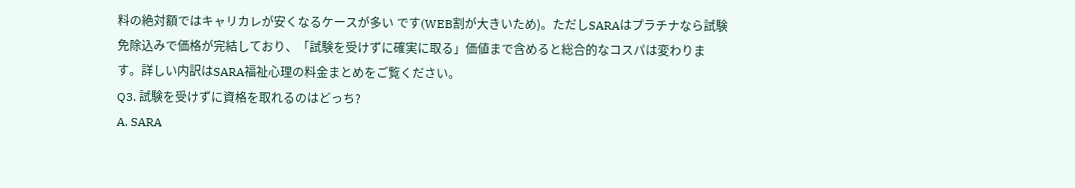料の絶対額ではキャリカレが安くなるケースが多い です(WEB割が大きいため)。ただしSARAはプラチナなら試験免除込みで価格が完結しており、「試験を受けずに確実に取る」価値まで含めると総合的なコスパは変わります。詳しい内訳はSARA福祉心理の料金まとめをご覧ください。
Q3. 試験を受けずに資格を取れるのはどっち?
A. SARA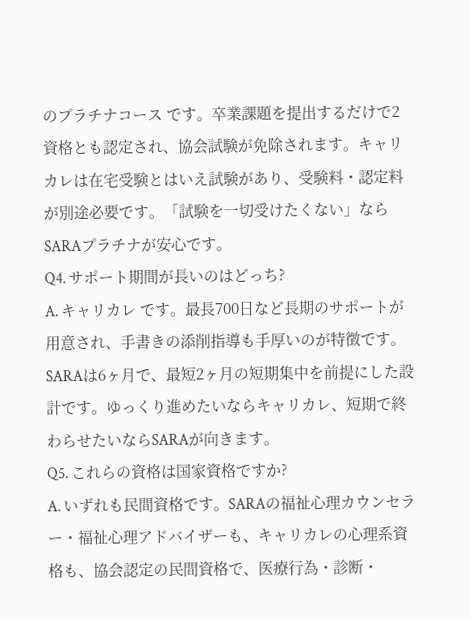のプラチナコース です。卒業課題を提出するだけで2資格とも認定され、協会試験が免除されます。キャリカレは在宅受験とはいえ試験があり、受験料・認定料が別途必要です。「試験を一切受けたくない」ならSARAプラチナが安心です。
Q4. サポート期間が長いのはどっち?
A. キャリカレ です。最長700日など長期のサポートが用意され、手書きの添削指導も手厚いのが特徴です。SARAは6ヶ月で、最短2ヶ月の短期集中を前提にした設計です。ゆっくり進めたいならキャリカレ、短期で終わらせたいならSARAが向きます。
Q5. これらの資格は国家資格ですか?
A. いずれも民間資格です。SARAの福祉心理カウンセラー・福祉心理アドバイザーも、キャリカレの心理系資格も、協会認定の民間資格で、医療行為・診断・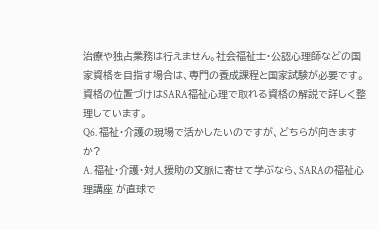治療や独占業務は行えません。社会福祉士・公認心理師などの国家資格を目指す場合は、専門の養成課程と国家試験が必要です。資格の位置づけはSARA福祉心理で取れる資格の解説で詳しく整理しています。
Q6. 福祉・介護の現場で活かしたいのですが、どちらが向きますか?
A. 福祉・介護・対人援助の文脈に寄せて学ぶなら、SARAの福祉心理講座 が直球で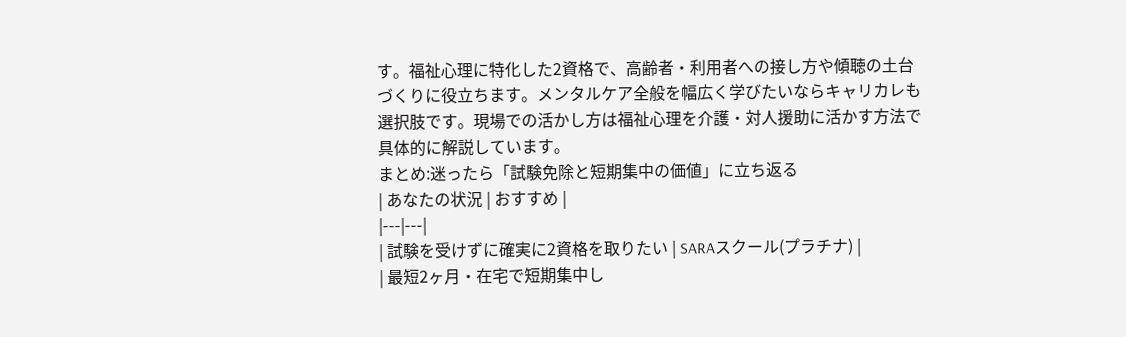す。福祉心理に特化した2資格で、高齢者・利用者への接し方や傾聴の土台づくりに役立ちます。メンタルケア全般を幅広く学びたいならキャリカレも選択肢です。現場での活かし方は福祉心理を介護・対人援助に活かす方法で具体的に解説しています。
まとめ:迷ったら「試験免除と短期集中の価値」に立ち返る
| あなたの状況 | おすすめ |
|---|---|
| 試験を受けずに確実に2資格を取りたい | SARAスクール(プラチナ) |
| 最短2ヶ月・在宅で短期集中し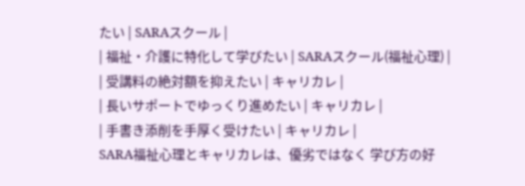たい | SARAスクール |
| 福祉・介護に特化して学びたい | SARAスクール(福祉心理) |
| 受講料の絶対額を抑えたい | キャリカレ |
| 長いサポートでゆっくり進めたい | キャリカレ |
| 手書き添削を手厚く受けたい | キャリカレ |
SARA福祉心理とキャリカレは、優劣ではなく 学び方の好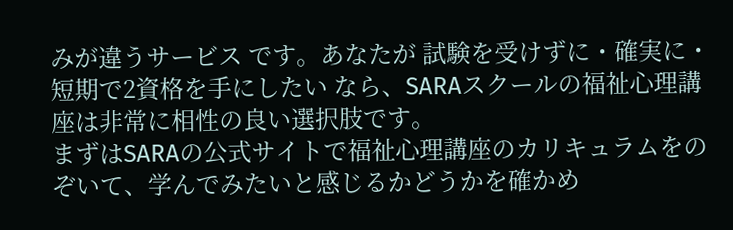みが違うサービス です。あなたが 試験を受けずに・確実に・短期で2資格を手にしたい なら、SARAスクールの福祉心理講座は非常に相性の良い選択肢です。
まずはSARAの公式サイトで福祉心理講座のカリキュラムをのぞいて、学んでみたいと感じるかどうかを確かめ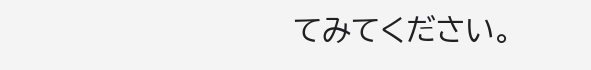てみてください。